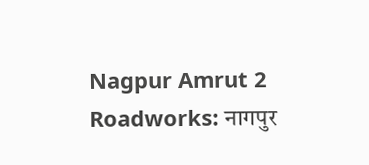Nagpur Amrut 2 Roadworks: नागपुर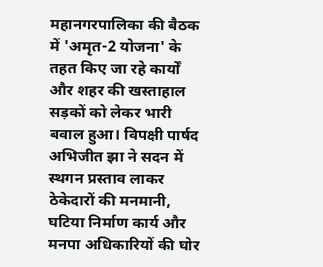महानगरपालिका की बैठक में 'अमृत-2 योजना' के तहत किए जा रहे कार्यों और शहर की खस्ताहाल सड़कों को लेकर भारी बवाल हुआ। विपक्षी पार्षद अभिजीत झा ने सदन में स्थगन प्रस्ताव लाकर ठेकेदारों की मनमानी, घटिया निर्माण कार्य और मनपा अधिकारियों की घोर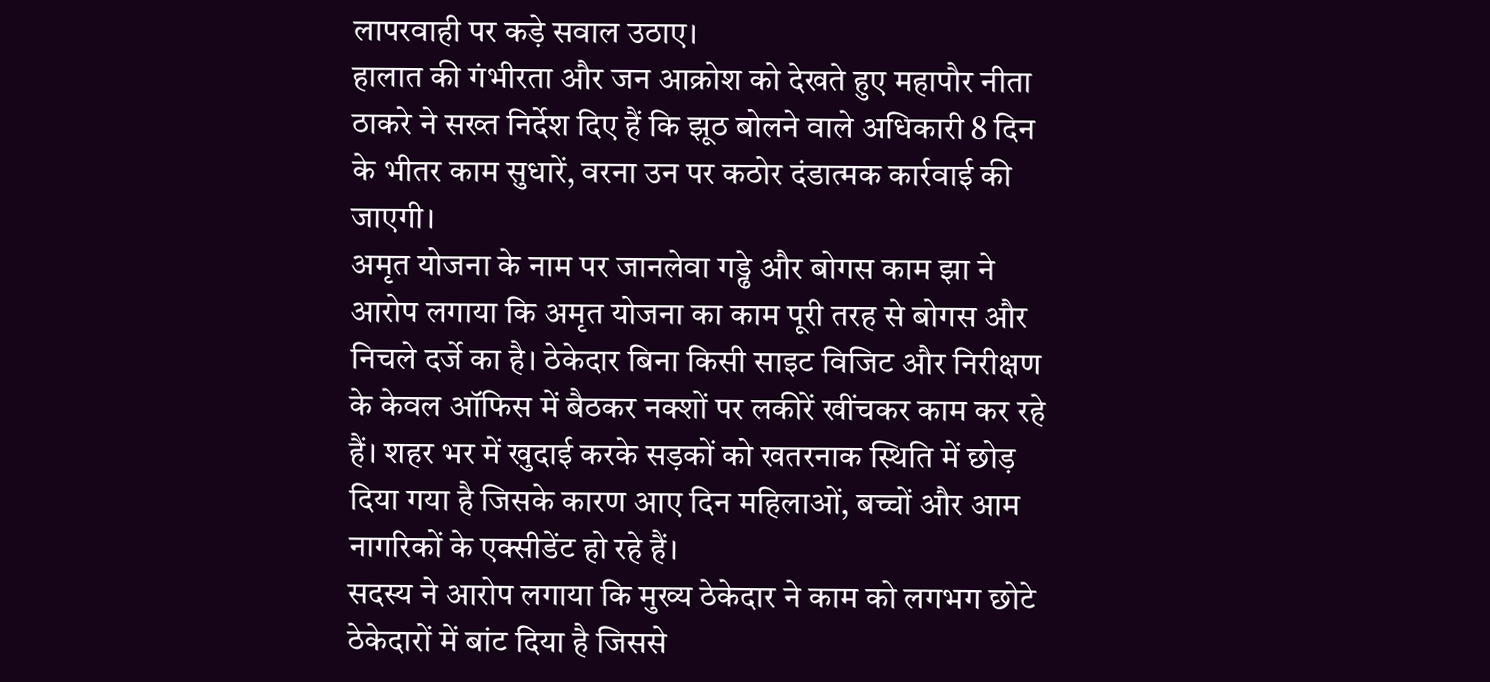लापरवाही पर कड़े सवाल उठाए।
हालात की गंभीरता और जन आक्रोश को देखते हुए महापौर नीता ठाकरे ने सख्त निर्देश दिए हैं कि झूठ बोलने वाले अधिकारी 8 दिन के भीतर काम सुधारें, वरना उन पर कठोर दंडात्मक कार्रवाई की जाएगी।
अमृत योजना के नाम पर जानलेवा गड्ढे और बोगस काम झा ने आरोप लगाया कि अमृत योजना का काम पूरी तरह से बोगस और निचले दर्जे का है। ठेकेदार बिना किसी साइट विजिट और निरीक्षण के केवल ऑफिस में बैठकर नक्शों पर लकीरें खींचकर काम कर रहे हैं। शहर भर में खुदाई करके सड़कों को खतरनाक स्थिति में छोड़ दिया गया है जिसके कारण आए दिन महिलाओं, बच्चों और आम नागरिकों के एक्सीडेंट हो रहे हैं।
सदस्य ने आरोप लगाया कि मुख्य ठेकेदार ने काम को लगभग छोटे ठेकेदारों में बांट दिया है जिससे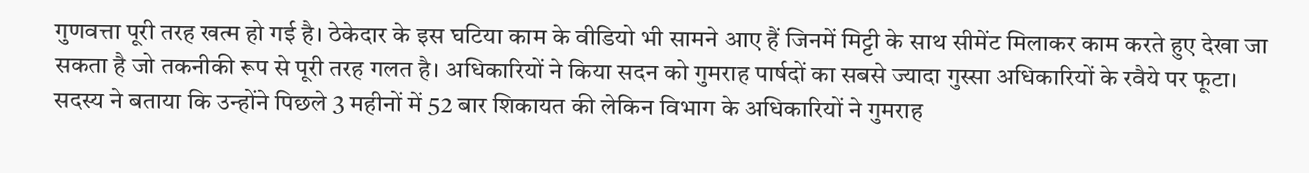गुणवत्ता पूरी तरह खत्म हो गई है। ठेकेदार के इस घटिया काम के वीडियो भी सामने आए हैं जिनमें मिट्टी के साथ सीमेंट मिलाकर काम करते हुए देखा जा सकता है जो तकनीकी रूप से पूरी तरह गलत है। अधिकारियों ने किया सदन को गुमराह पार्षदों का सबसे ज्यादा गुस्सा अधिकारियों के रवैये पर फूटा।
सदस्य ने बताया कि उन्होंने पिछले 3 महीनों में 52 बार शिकायत की लेकिन विभाग के अधिकारियों ने गुमराह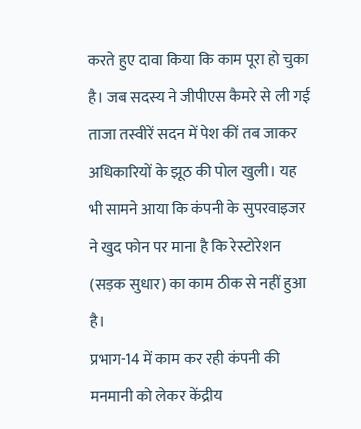करते हुए दावा किया कि काम पूरा हो चुका है। जब सदस्य ने जीपीएस कैमरे से ली गई ताजा तस्वीरें सदन में पेश कीं तब जाकर अधिकारियों के झूठ की पोल खुली। यह भी सामने आया कि कंपनी के सुपरवाइजर ने खुद फोन पर माना है कि रेस्टोरेशन (सड़क सुधार) का काम ठीक से नहीं हुआ है।
प्रभाग-14 में काम कर रही कंपनी की मनमानी को लेकर केंद्रीय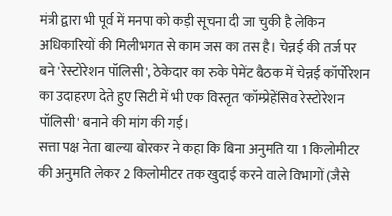मंत्री द्वारा भी पूर्व में मनपा को कड़ी सूचना दी जा चुकी है लेकिन अधिकारियों की मिलीभगत से काम जस का तस है। चेन्नई की तर्ज पर बने 'रेस्टोरेशन पॉलिसी', ठेकेदार का रुके पेमेंट बैठक में चेन्नई कॉर्पोरेशन का उदाहरण देते हुए सिटी में भी एक विस्तृत 'कॉम्प्रेहेंसिव रेस्टोरेशन पॉलिसी' बनाने की मांग की गई।
सत्ता पक्ष नेता बाल्या बोरकर ने कहा कि बिना अनुमति या 1 किलोमीटर की अनुमति लेकर 2 किलोमीटर तक खुदाई करने वाले विभागों (जैसे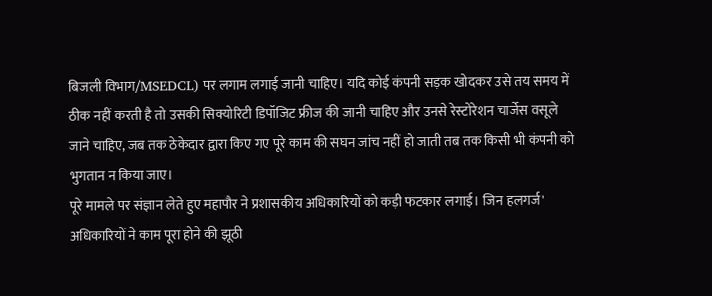बिजली विभाग/MSEDCL) पर लगाम लगाई जानी चाहिए। यदि कोई कंपनी सड़क खोदकर उसे तय समय में ठीक नहीं करती है तो उसकी सिक्योरिटी डिपॉजिट फ्रीज की जानी चाहिए और उनसे रेस्टोरेशन चार्जेस वसूले जाने चाहिए, जब तक ठेकेदार द्वारा किए गए पूरे काम की सघन जांच नहीं हो जाती तब तक किसी भी कंपनी को भुगतान न किया जाए।
पूरे मामले पर संज्ञान लेते हुए महापौर ने प्रशासकीय अधिकारियों को कड़ी फटकार लगाई। जिन हलगर्ज' अधिकारियों ने काम पूरा होने की झूठी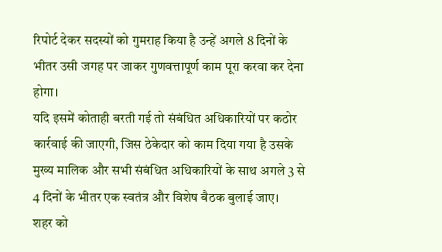रिपोर्ट देकर सदस्यों को गुमराह किया है उन्हें अगले 8 दिनों के भीतर उसी जगह पर जाकर गुणवत्तापूर्ण काम पूरा करवा कर देना होगा।
यदि इसमें कोताही बरती गई तो संबंधित अधिकारियों पर कठोर कार्रवाई की जाएगी, जिस ठेकेदार को काम दिया गया है उसके मुख्य मालिक और सभी संबंधित अधिकारियों के साथ अगले 3 से 4 दिनों के भीतर एक स्वतंत्र और विशेष बैठक बुलाई जाए।
शहर को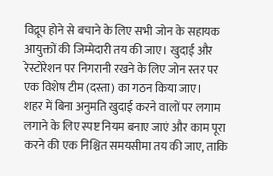विद्रूप होने से बचाने के लिए सभी जोन के सहायक आयुक्तों की जिम्मेदारी तय की जाए। खुदाई और रेस्टोरेशन पर निगरानी रखने के लिए जोन स्तर पर एक विशेष टीम (दस्ता) का गठन किया जाए।
शहर में बिना अनुमति खुदाई करने वालों पर लगाम लगाने के लिए स्पष्ट नियम बनाए जाएं और काम पूरा करने की एक निश्चित समयसीमा तय की जाए, ताकि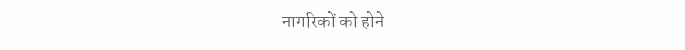नागरिकों को होने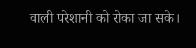वाली परेशानी को रोका जा सके।